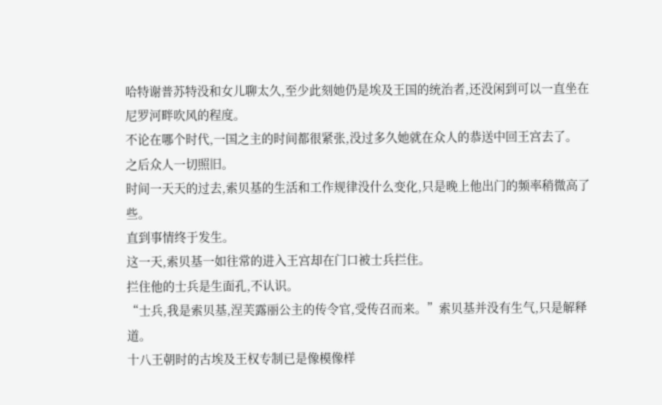哈特谢普苏特没和女儿聊太久,至少此刻她仍是埃及王国的统治者,还没闲到可以一直坐在尼罗河畔吹风的程度。
不论在哪个时代,一国之主的时间都很紧张,没过多久她就在众人的恭送中回王宫去了。
之后众人一切照旧。
时间一天天的过去,索贝基的生活和工作规律没什么变化,只是晚上他出门的频率稍微高了些。
直到事情终于发生。
这一天,索贝基一如往常的进入王宫却在门口被士兵拦住。
拦住他的士兵是生面孔,不认识。
“士兵,我是索贝基,涅芙露丽公主的传令官,受传召而来。”索贝基并没有生气,只是解释道。
十八王朝时的古埃及王权专制已是像模像样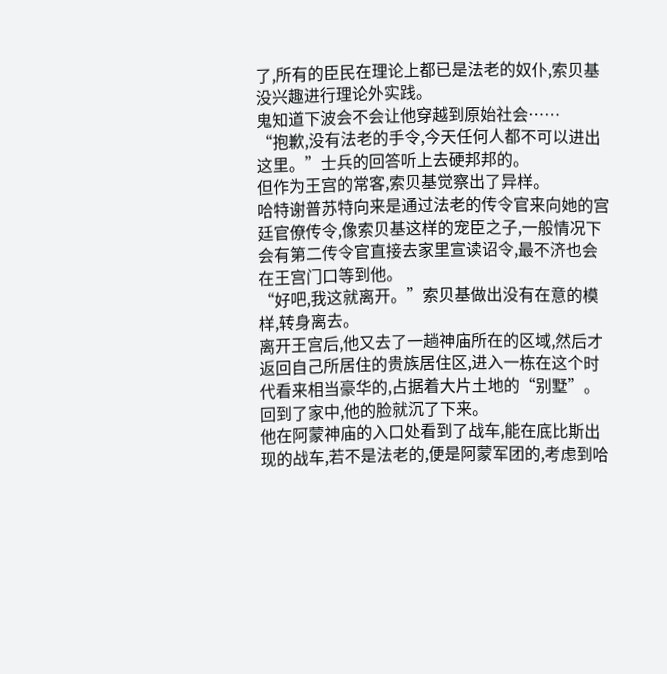了,所有的臣民在理论上都已是法老的奴仆,索贝基没兴趣进行理论外实践。
鬼知道下波会不会让他穿越到原始社会……
“抱歉,没有法老的手令,今天任何人都不可以进出这里。”士兵的回答听上去硬邦邦的。
但作为王宫的常客,索贝基觉察出了异样。
哈特谢普苏特向来是通过法老的传令官来向她的宫廷官僚传令,像索贝基这样的宠臣之子,一般情况下会有第二传令官直接去家里宣读诏令,最不济也会在王宫门口等到他。
“好吧,我这就离开。”索贝基做出没有在意的模样,转身离去。
离开王宫后,他又去了一趟神庙所在的区域,然后才返回自己所居住的贵族居住区,进入一栋在这个时代看来相当豪华的,占据着大片土地的“别墅”。
回到了家中,他的脸就沉了下来。
他在阿蒙神庙的入口处看到了战车,能在底比斯出现的战车,若不是法老的,便是阿蒙军团的,考虑到哈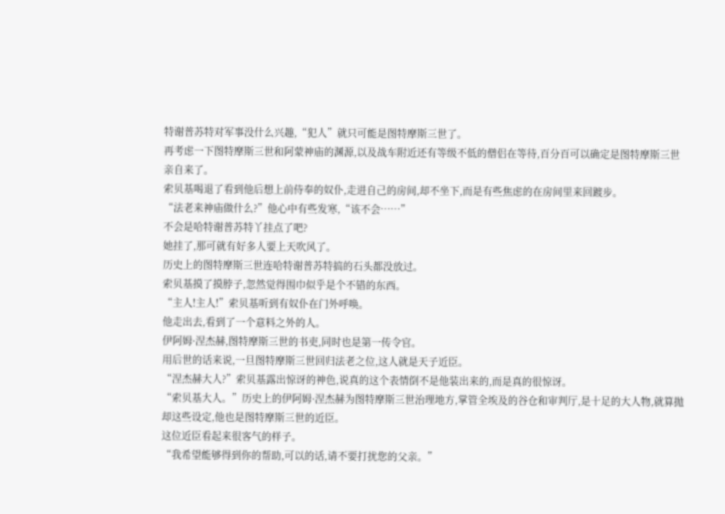特谢普苏特对军事没什么兴趣,“犯人”就只可能是图特摩斯三世了。
再考虑一下图特摩斯三世和阿蒙神庙的渊源,以及战车附近还有等级不低的僧侣在等待,百分百可以确定是图特摩斯三世亲自来了。
索贝基喝退了看到他后想上前侍奉的奴仆,走进自己的房间,却不坐下,而是有些焦虑的在房间里来回踱步。
“法老来神庙做什么?”他心中有些发寒,“该不会……”
不会是哈特谢普苏特丫挂点了吧?
她挂了,那可就有好多人要上天吹风了。
历史上的图特摩斯三世连哈特谢普苏特搞的石头都没放过。
索贝基摸了摸脖子,忽然觉得围巾似乎是个不错的东西。
“主人!主人!”索贝基听到有奴仆在门外呼唤。
他走出去,看到了一个意料之外的人。
伊阿姆·涅杰赫,图特摩斯三世的书吏,同时也是第一传令官。
用后世的话来说,一旦图特摩斯三世回归法老之位,这人就是天子近臣。
“涅杰赫大人?”索贝基露出惊讶的神色,说真的这个表情倒不是他装出来的,而是真的很惊讶。
“索贝基大人。”历史上的伊阿姆·涅杰赫为图特摩斯三世治理地方,掌管全埃及的谷仓和审判厅,是十足的大人物,就算抛却这些设定,他也是图特摩斯三世的近臣。
这位近臣看起来很客气的样子。
“我希望能够得到你的帮助,可以的话,请不要打扰您的父亲。”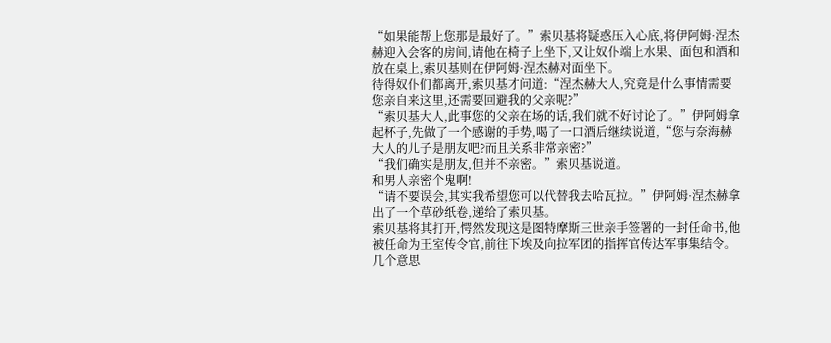“如果能帮上您那是最好了。”索贝基将疑惑压入心底,将伊阿姆·涅杰赫迎入会客的房间,请他在椅子上坐下,又让奴仆端上水果、面包和酒和放在桌上,索贝基则在伊阿姆·涅杰赫对面坐下。
待得奴仆们都离开,索贝基才问道:“涅杰赫大人,究竟是什么事情需要您亲自来这里,还需要回避我的父亲呢?”
“索贝基大人,此事您的父亲在场的话,我们就不好讨论了。”伊阿姆拿起杯子,先做了一个感谢的手势,喝了一口酒后继续说道,“您与奈海赫大人的儿子是朋友吧?而且关系非常亲密?”
“我们确实是朋友,但并不亲密。”索贝基说道。
和男人亲密个鬼啊!
“请不要误会,其实我希望您可以代替我去哈瓦拉。”伊阿姆·涅杰赫拿出了一个草砂纸卷,递给了索贝基。
索贝基将其打开,愕然发现这是图特摩斯三世亲手签署的一封任命书,他被任命为王室传令官,前往下埃及向拉军团的指挥官传达军事集结令。
几个意思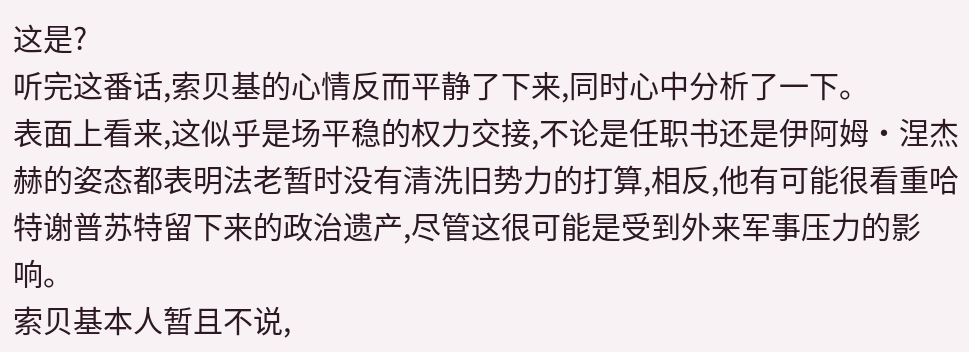这是?
听完这番话,索贝基的心情反而平静了下来,同时心中分析了一下。
表面上看来,这似乎是场平稳的权力交接,不论是任职书还是伊阿姆·涅杰赫的姿态都表明法老暂时没有清洗旧势力的打算,相反,他有可能很看重哈特谢普苏特留下来的政治遗产,尽管这很可能是受到外来军事压力的影响。
索贝基本人暂且不说,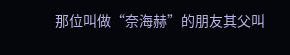那位叫做“奈海赫”的朋友其父叫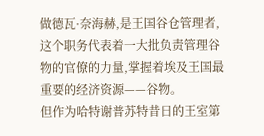做德瓦·奈海赫,是王国谷仓管理者,这个职务代表着一大批负责管理谷物的官僚的力量,掌握着埃及王国最重要的经济资源——谷物。
但作为哈特谢普苏特昔日的王室第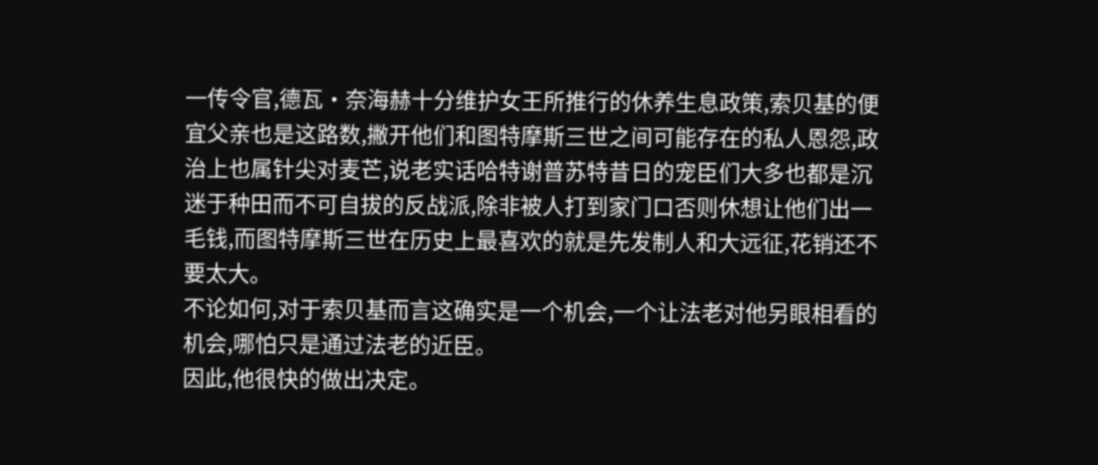一传令官,德瓦·奈海赫十分维护女王所推行的休养生息政策,索贝基的便宜父亲也是这路数,撇开他们和图特摩斯三世之间可能存在的私人恩怨,政治上也属针尖对麦芒,说老实话哈特谢普苏特昔日的宠臣们大多也都是沉迷于种田而不可自拔的反战派,除非被人打到家门口否则休想让他们出一毛钱,而图特摩斯三世在历史上最喜欢的就是先发制人和大远征,花销还不要太大。
不论如何,对于索贝基而言这确实是一个机会,一个让法老对他另眼相看的机会,哪怕只是通过法老的近臣。
因此,他很快的做出决定。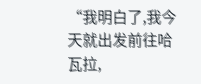“我明白了,我今天就出发前往哈瓦拉,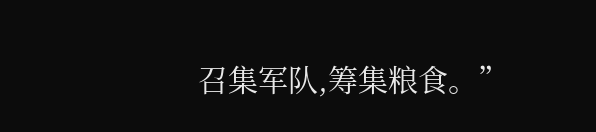召集军队,筹集粮食。”